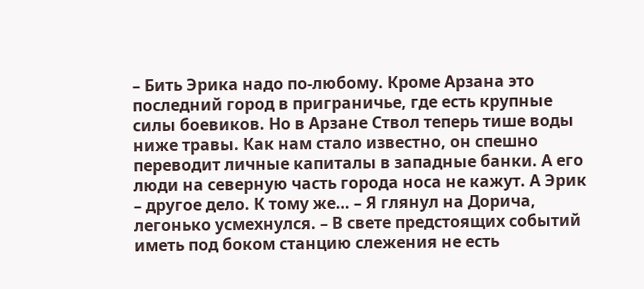– Бить Эрика надо по-любому. Кроме Арзана это последний город в приграничье, где есть крупные силы боевиков. Но в Арзане Ствол теперь тише воды ниже травы. Как нам стало известно, он спешно переводит личные капиталы в западные банки. А его люди на северную часть города носа не кажут. А Эрик – другое дело. К тому же… – Я глянул на Дорича, легонько усмехнулся. – В свете предстоящих событий иметь под боком станцию слежения не есть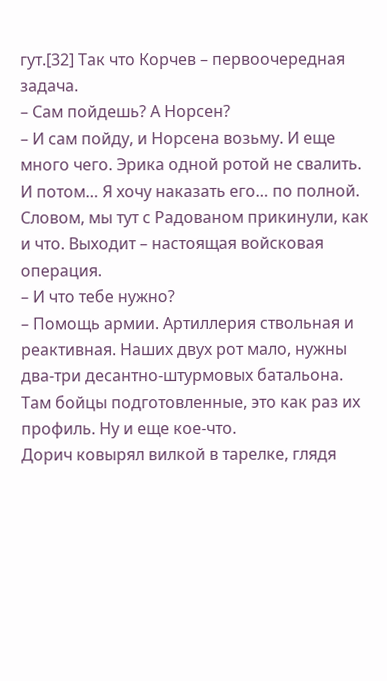гут.[32] Так что Корчев – первоочередная задача.
– Сам пойдешь? А Норсен?
– И сам пойду, и Норсена возьму. И еще много чего. Эрика одной ротой не свалить. И потом… Я хочу наказать его… по полной. Словом, мы тут с Радованом прикинули, как и что. Выходит – настоящая войсковая операция.
– И что тебе нужно?
– Помощь армии. Артиллерия ствольная и реактивная. Наших двух рот мало, нужны два-три десантно-штурмовых батальона. Там бойцы подготовленные, это как раз их профиль. Ну и еще кое-что.
Дорич ковырял вилкой в тарелке, глядя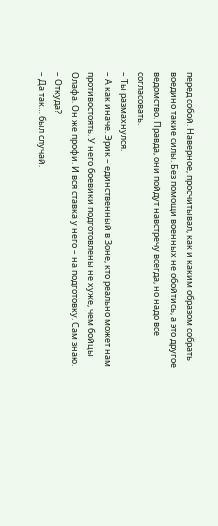перед собой. Наверное, просчитывал, как и каким образом собрать воедино такие силы. Без помощи военных не обойтись, а это другое ведомство. Правда, они пойдут навстречу всегда, но надо все согласовать.
– Ты размахнулся.
– А как иначе. Эрик – единственный в Зоне, кто реально может нам противостоять. У него боевики подготовлены не хуже, чем бойцы Олафа. Он же профи. И вся ставка у него – на подготовку. Сам знаю.
– Откуда?
– Да так… был случай.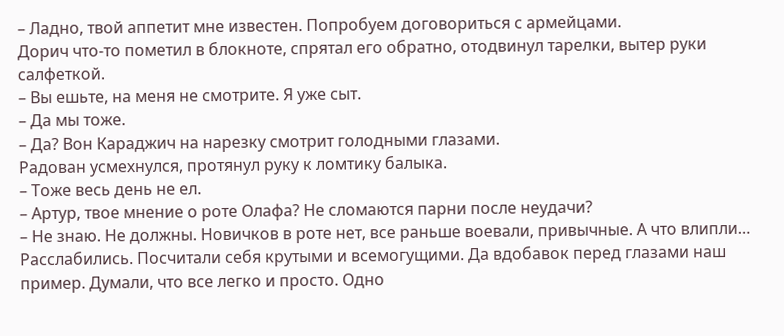– Ладно, твой аппетит мне известен. Попробуем договориться с армейцами.
Дорич что-то пометил в блокноте, спрятал его обратно, отодвинул тарелки, вытер руки салфеткой.
– Вы ешьте, на меня не смотрите. Я уже сыт.
– Да мы тоже.
– Да? Вон Караджич на нарезку смотрит голодными глазами.
Радован усмехнулся, протянул руку к ломтику балыка.
– Тоже весь день не ел.
– Артур, твое мнение о роте Олафа? Не сломаются парни после неудачи?
– Не знаю. Не должны. Новичков в роте нет, все раньше воевали, привычные. А что влипли… Расслабились. Посчитали себя крутыми и всемогущими. Да вдобавок перед глазами наш пример. Думали, что все легко и просто. Одно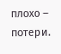плохо – потери.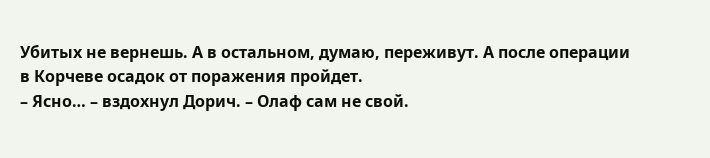Убитых не вернешь. А в остальном, думаю, переживут. А после операции в Корчеве осадок от поражения пройдет.
– Ясно… – вздохнул Дорич. – Олаф сам не свой.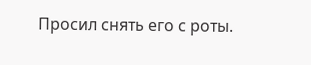Просил снять его с роты.